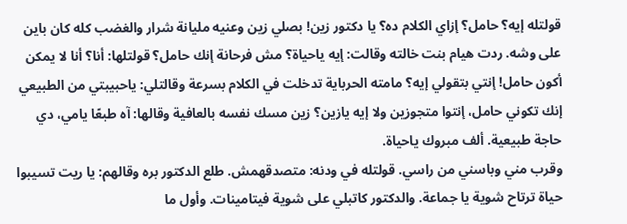قولتله إيه؟ حامل؟ إزاي الكلام ده؟ يا دكتور زين! بصلي زين وعنيه مليانة شرار والغضب كله كان باين على وشه. ردت هيام بنت خالته وقالت: إيه ياحياة؟ مش فرحانة إنك حامل؟ قولتلها: أنا؟ أنا لا يمكن أكون حامل! إنتي بتقولي إيه؟ مامته الحرباية تدخلت في الكلام بسرعة وقالتلي: ياحبيبتي من الطبيعي إنك تكوني حامل، إنتوا متجوزين ولا إيه يازين؟ زين مسك نفسه بالعافية وقالها: آه طبعًا يامي، دي حاجة طبيعية. ألف مبروك ياحياة.
وقرب مني وباسني من راسي. قولتله في ودنه: متصدقهمش. طلع الدكتور بره وقالهم: يا ريت تسيبوا حياة ترتاح شوية يا جماعة. والدكتور كاتبلي على شوية فيتامينات. وأول ما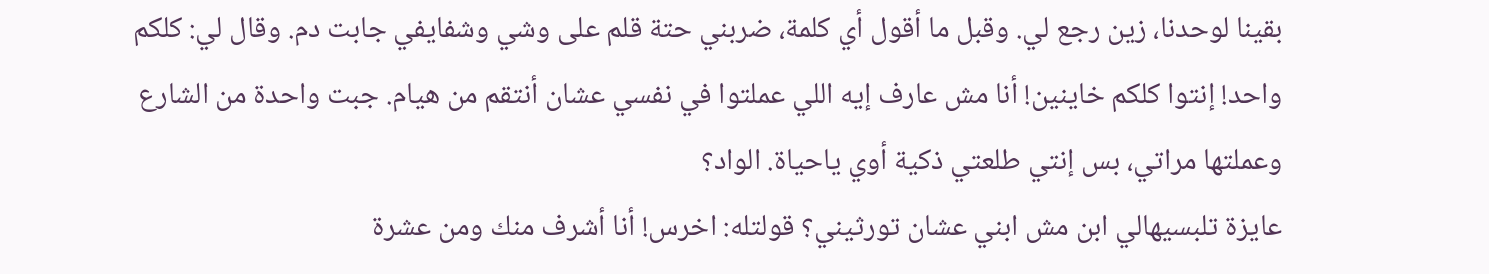بقينا لوحدنا، زين رجع لي. وقبل ما أقول أي كلمة، ضربني حتة قلم على وشي وشفايفي جابت دم. وقال لي: كلكم واحد! إنتوا كلكم خاينين! أنا مش عارف إيه اللي عملتوا في نفسي عشان أنتقم من هيام. جبت واحدة من الشارع وعملتها مراتي، بس إنتي طلعتي ذكية أوي ياحياة. الواد؟
عايزة تلبسيهالي ابن مش ابني عشان تورثيني؟ قولتله: اخرس! أنا أشرف منك ومن عشرة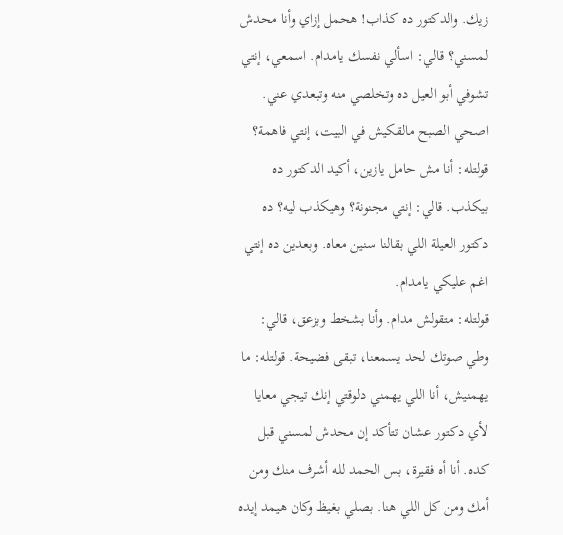زيك. والدكتور ده كذاب! هحمل إزاي وأنا محدش لمسني؟ قالي: اسألي نفسك يامدام. اسمعي، إنتي تشوفي أبو العيل ده وتخلصي منه وتبعدي عني. اصحي الصبح مالقكيش في البيت، إنتي فاهمة؟ قولتله: أنا مش حامل يازين، أكيد الدكتور ده بيكذب. قالي: إنتي مجنونة؟ وهيكذب ليه؟ ده دكتور العيلة اللي بقالنا سنين معاه. وبعدين ده إنتي اغم عليكي يامدام.
قولتله: متقولش مدام. وأنا بشخط وبزعق، قالي: وطي صوتك لحد يسمعنا، تبقى فضيحة. قولتله: ما يهمنيش، أنا اللي يهمني دلوقتي إنك تيجي معايا لأي دكتور عشان تتأكد إن محدش لمسني قبل كده. أنا أه فقيرة، بس الحمد لله أشرف منك ومن أمك ومن كل اللي هنا. بصلي بغيظ وكان هيمد إيده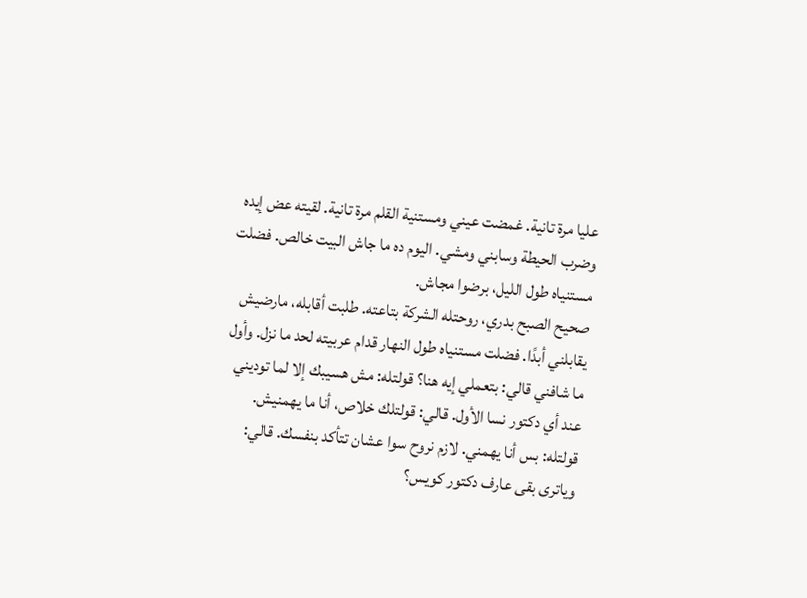عليا مرة تانية. غمضت عيني ومستنية القلم مرة تانية. لقيته عض إيده وضرب الحيطة وسابني ومشي. اليوم ده ما جاش البيت خالص. فضلت مستنياه طول الليل، برضوا مجاش.
صحيح الصبح بدري، روحتله الشركة بتاعته. طلبت أقابله، مارضيش يقابلني أبدًا. فضلت مستنياه طول النهار قدام عربيته لحد ما نزل. وأول ما شافني قالي: بتعملي إيه هنا؟ قولتله: مش هسيبك إلا لما توديني عند أي دكتور نسا الأول. قالي: قولتلك خلاص، أنا ما يهمنيش. قولتله: بس أنا يهمني. لازم نروح سوا عشان تتأكد بنفسك. قالي: وياترى بقى عارف دكتور كويس؟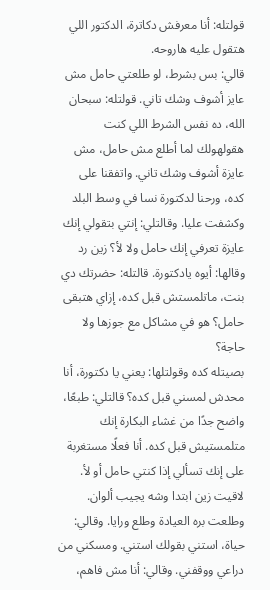قولتله: أنا معرفش دكاترة، الدكتور اللي هتقول عليه هاروحه.
قالي: بس بشرط، لو طلعتي حامل مش عايز أشوف وشك تاني. قولتله: سبحان الله، ده نفس الشرط اللي كنت هقولهولك لما أطلع مش حامل، مش عايزة أشوف وشك تاني. واتفقنا على كده، ورحنا لدكتورة نسا في وسط البلد وكشفت عليا. وقالتلي: إنتي بتقولي إنك عايزة تعرفي إنك حامل ولا لأ؟ زين رد وقالها: أيوه يادكتورة. قالتله: حضرتك دي بنت، ماتلمستش قبل كده، إزاي هتبقى حامل؟ هو في مشاكل مع جوزها ولا حاجة؟
بصيتله كده وقولتلها: يعني يا دكتورة، أنا محدش لمسني قبل كده؟ قالتلي: طبعًا، واضح جدًا من غشاء البكارة إنك متلمستيش قبل كده. أنا فعلًا مستغربة على إنك تسألي إذا كنتي حامل أو لأ. لاقيت زين ابتدا وشه يجيب ألوان. وطلعت بره العيادة وطلع ورايا. وقالي: حياة، استني بقولك استني. ومسكني من دراعي ووقفني. وقالي: أنا مش فاهم،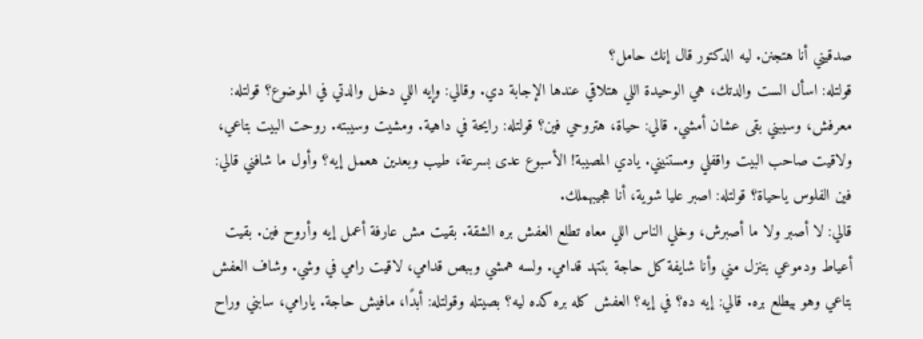صدقيني أنا هتجنن. ليه الدكتور قال إنك حامل؟
قولتله: اسأل الست والدتك، هي الوحيدة اللي هتلاقي عندها الإجابة دي. وقالي: وإيه اللي دخل والدتي في الموضوع؟ قولتله: معرفش، وسيبني بقى عشان أمشي. قالي: حياة، هتروحي فين؟ قولتله: رايحة في داهية. ومشيت وسيبته. روحت البيت بتاعي، ولاقيت صاحب البيت واقفلي ومستنيني. يادي المصيبة! الأسبوع عدى بسرعة، طيب وبعدين هعمل إيه؟ وأول ما شافني قالي: فين الفلوس ياحياة؟ قولتله: اصبر عليا شوية، أنا هجيبهملك.
قالي: لا أصبر ولا ما أصبرش، وخلي الناس اللي معاه تطلع العفش بره الشقة. بقيت مش عارفة أعمل إيه وأروح فين. بقيت أعياط ودموعي بتنزل مني وأنا شايفة كل حاجة بتتهد قدامي. ولسه همشي وببص قدامي، لاقيت رامي في وشي. وشاف العفش بتاعي وهو بيطلع بره. قالي: إيه ده؟ في إيه؟ العفش كله بره كده ليه؟ بصيتله وقولتله: أبدًا، مافيش حاجة. يارامي، سابني وراح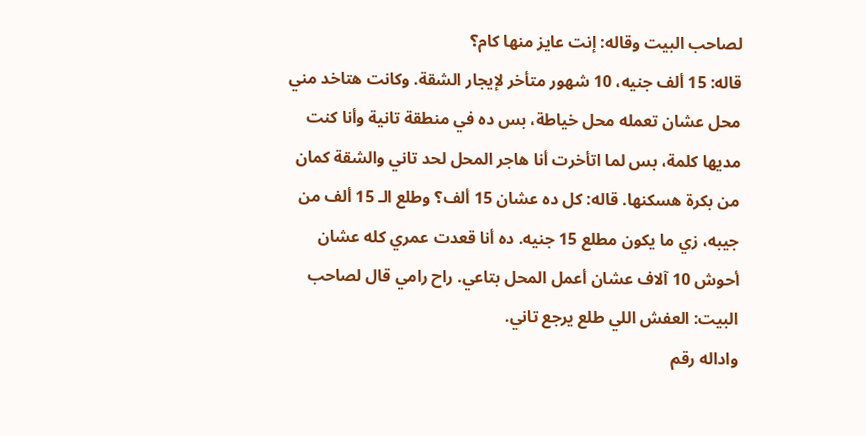لصاحب البيت وقاله: إنت عايز منها كام؟
قاله: 15 ألف جنيه، 10 شهور متأخر لإيجار الشقة. وكانت هتاخد مني محل عشان تعمله محل خياطة، بس ده في منطقة تانية وأنا كنت مديها كلمة، بس لما اتأخرت أنا هاجر المحل لحد تاني والشقة كمان من بكرة هسكنها. قاله: كل ده عشان 15 ألف؟ وطلع الـ 15 ألف من جيبه، زي ما يكون مطلع 15 جنيه. ده أنا قعدت عمري كله عشان أحوش 10 آلاف عشان أعمل المحل بتاعي. راح رامي قال لصاحب البيت: العفش اللي طلع يرجع تاني.
واداله رقم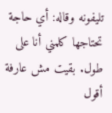تليفونه وقاله: أي حاجة تحتاجها كلمني أنا على طول. بقيت مش عارفة أقول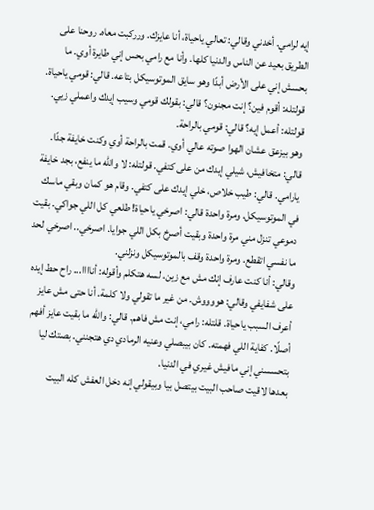إيه لرامي. أخدني وقالي: تعالي ياحياة، أنا عايزك. ورركبت معاه. روحنا على الطريق بعيد عن الناس والدنيا كلها. وأنا مع رامي بحس إني طايرة أوي. ما بحسش إني على الأرض أبدًا وهو سايق الموتوسيكل بتاعه. قالي: قومي ياحياة. قولتله: أقوم فين؟ إنت مجنون؟ قالي: بقولك قومي وسيب إيدك واعملي زيي. قولتله: أعمل إيه؟ قالي: قومي بالراحة.
وهو بيزعق عشان الهوا صوته عالي أوي. قمت بالراحة أوي وكنت خايفة جدًا. قالي: متخافيش، شيلي إيدك من على كتفي. قولتله: لا والله ما ينفع، بجد خايفة يارامي. قالي: طيب خلاص، خلي إيدك على كتفي. وقام هو كمان وبقي ماسك في الموتوسيكل. ومرة واحدة قالي: اصرخي ياحياة! طلعي كل اللي جواكي. بقيت دموعي تنزل مني مرة واحدة وبقيت أصرخ بكل اللي جوايا. اصرخي.. اصرخي لحد ما نفسي اتقطع. ومرة واحدة وقف بالموتوسيكل ونزلني.
وقالي: أنا كنت عارف إنك مش مع زين. لسه هتكلم وأقوله: أناااا... راح حط إيده على شفايفي وقالي: هووووش. من غير ما تقولي ولا كلمة. أنا حتى مش عايز أعرف السبب ياحياة. قلتله: رامي، إنت مش فاهم. قالي: والله ما بقيت عايز أفهم أصلًا. كفاية اللي فهمته. كان بيبصلي وعنيه الرمادي دي هتجنني. بصتك ليا بتحسسني إني مافيش غيري في الدنيا.
بعدها لاقيت صاحب البيت بيتصل بيا وبيقولي إنه دخل العفش كله البيت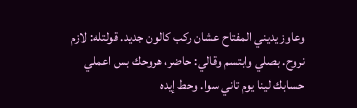وعاوز يديني المفتاح عشان ركب كالون جديد. قولتله: لازم نروح. بصلي وابتسم وقالي: حاضر، هروحك بس اعملي حسابك لينا يوم تاني سوا. وحط إيده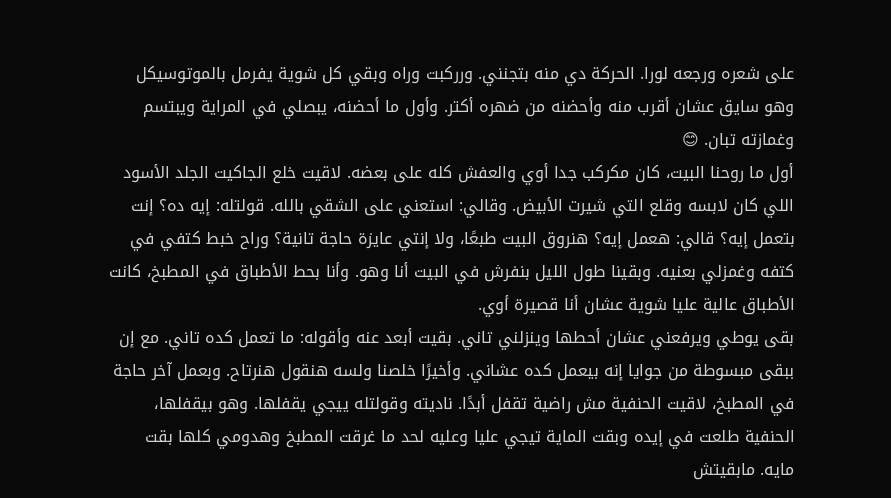على شعره ورجعه لورا. الحركة دي منه بتجنني. ورركبت وراه وبقي كل شوية يفرمل بالموتوسيكل وهو سايق عشان أقرب منه وأحضنه من ضهره أكتر. وأول ما أحضنه، يبصلي في المراية ويبتسم وغمازته تبان. 😊
أول ما روحنا البيت، كان مكركب جدا أوي والعفش كله على بعضه. لاقيت خلع الجاكيت الجلد الأسود اللي كان لابسه وقلع التي شيرت الأبيض. وقالي: استعني على الشقي بالله. قولتله: إيه ده؟ إنت بتعمل إيه؟ قالي: هعمل إيه؟ هنروق البيت طبعًا، ولا إنتي عايزة حاجة تانية؟ وراح خبط كتفي في كتفه وغمزلي بعنيه. وبقينا طول الليل بنفرش في البيت أنا وهو. وأنا بحط الأطباق في المطبخ، كانت الأطباق عالية عليا شوية عشان أنا قصيرة أوي.
بقى يوطي ويرفعني عشان أحطها وينزلني تاني. بقيت أبعد عنه وأقوله: ما تعمل كده تاني. مع إن ببقى مبسوطة من جوايا إنه بيعمل كده عشاني. وأخيرًا خلصنا ولسه هنقول هنرتاح. وبعمل آخر حاجة في المطبخ، لاقيت الحنفية مش راضية تقفل أبدًا. ناديته وقولتله ييجي يقفلها. وهو بيقفلها، الحنفية طلعت في إيده وبقت الماية تيجي عليا وعليه لحد ما غرقت المطبخ وهدومي كلها بقت مايه. مابقيتش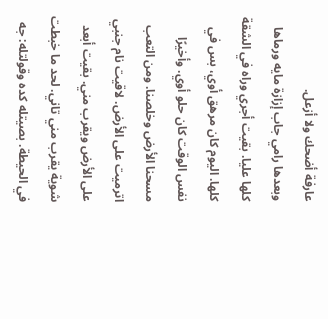عارفة أضحك ولا أزعل.
وبعدها رامي جاب إزازة مايه ورماها كلها عليا. بقيت أجري وراه في الشقة كلها. اليوم كان مرهق أوي، بس في نفس الوقت كان حلو أوي. وأخيرًا مسحنا الأرض وخلصنا. ومن التعب اترميت على الأرض. لاقيت نام جنبي على الأرض ويقرب مني. بقيت أبعد شوية يقرب مني تاني. لحد ما خبطت في الحيطة. بصيتله كده وقولتله: جه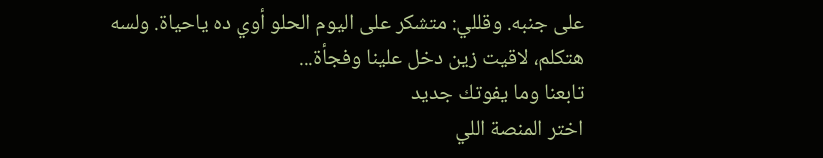على جنبه. وقللي: متشكر على اليوم الحلو أوي ده ياحياة. ولسه هتكلم، لاقيت زين دخل علينا وفجأة...
تابعنا وما يفوتك جديد
اختر المنصة اللي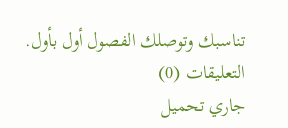تناسبك وتوصلك الفصول أول بأول.
التعليقات (0)
جاري تحميل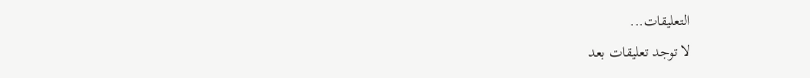التعليقات...
لا توجد تعليقات بعد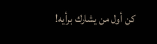كن أول من يشارك برأيه!